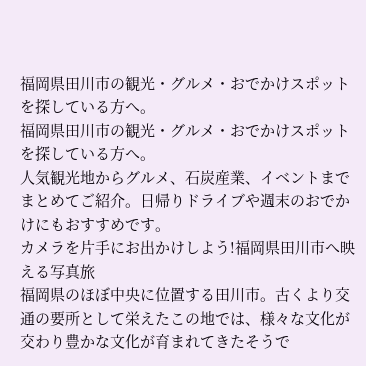福岡県田川市の観光・グルメ・おでかけスポットを探している方へ。
福岡県田川市の観光・グルメ・おでかけスポットを探している方へ。
人気観光地からグルメ、石炭産業、イベントまでまとめてご紹介。日帰りドライブや週末のおでかけにもおすすめです。
カメラを片手にお出かけしよう!福岡県田川市へ映える写真旅
福岡県のほぼ中央に位置する田川市。古くより交通の要所として栄えたこの地では、様々な文化が交わり豊かな文化が育まれてきたそうで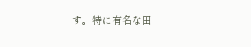す。特に有名な田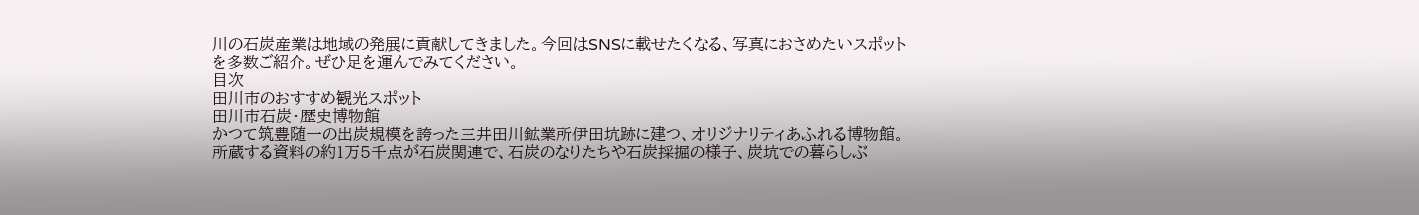川の石炭産業は地域の発展に貢献してきました。今回はSNSに載せたくなる、写真におさめたいスポットを多数ご紹介。ぜひ足を運んでみてください。
目次
田川市のおすすめ観光スポット
田川市石炭・歴史博物館
かつて筑豊随一の出炭規模を誇った三井田川鉱業所伊田坑跡に建つ、オリジナリティあふれる博物館。所蔵する資料の約1万5千点が石炭関連で、石炭のなりたちや石炭採掘の様子、炭坑での暮らしぶ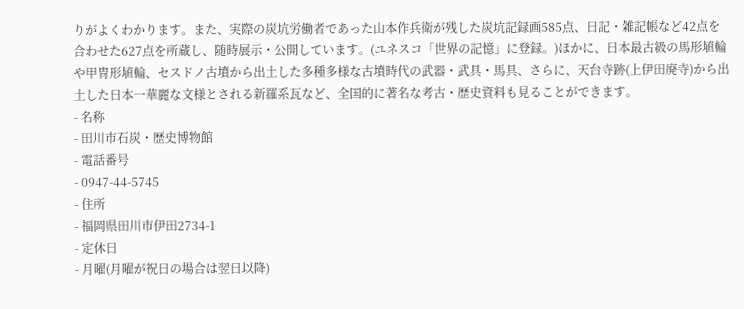りがよくわかります。また、実際の炭坑労働者であった山本作兵衛が残した炭坑記録画585点、日記・雑記帳など42点を合わせた627点を所蔵し、随時展示・公開しています。(ユネスコ「世界の記憶」に登録。)ほかに、日本最古級の馬形埴輪や甲冑形埴輪、セスドノ古墳から出土した多種多様な古墳時代の武器・武具・馬具、さらに、天台寺跡(上伊田廃寺)から出土した日本一華麗な文様とされる新羅系瓦など、全国的に著名な考古・歴史資料も見ることができます。
- 名称
- 田川市石炭・歴史博物館
- 電話番号
- 0947-44-5745
- 住所
- 福岡県田川市伊田2734-1
- 定休日
- 月曜(月曜が祝日の場合は翌日以降)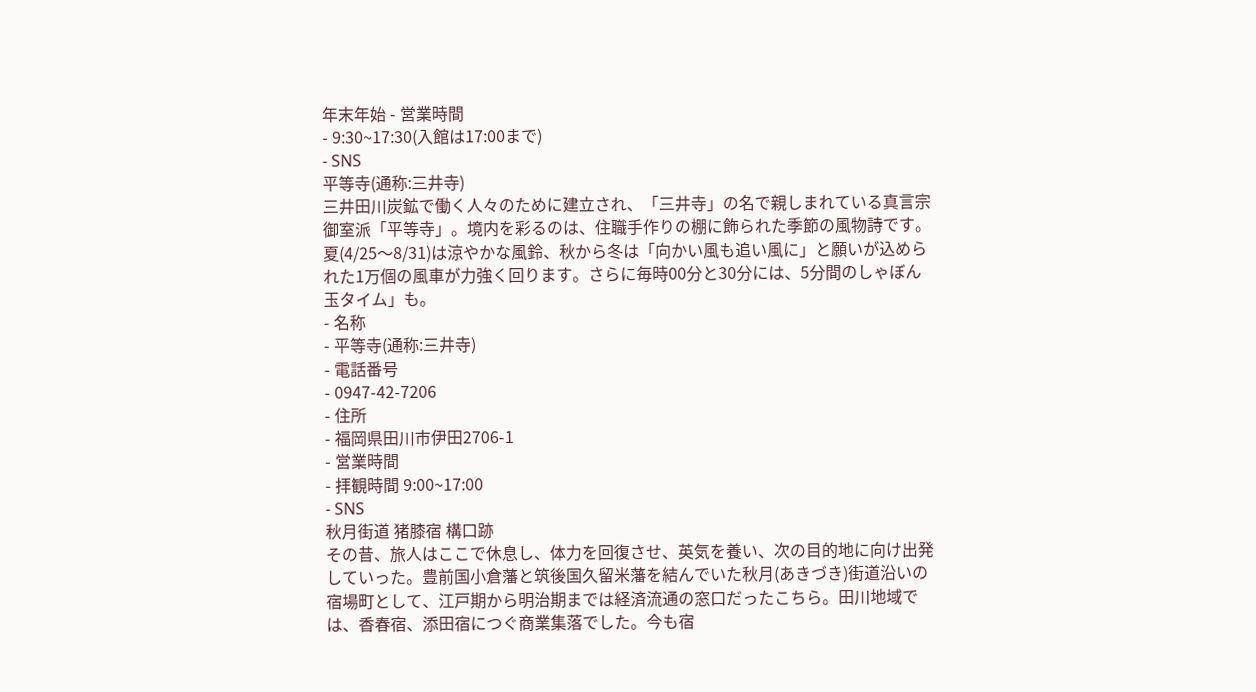年末年始 - 営業時間
- 9:30~17:30(入館は17:00まで)
- SNS
平等寺(通称:三井寺)
三井田川炭鉱で働く人々のために建立され、「三井寺」の名で親しまれている真言宗御室派「平等寺」。境内を彩るのは、住職手作りの棚に飾られた季節の風物詩です。夏(4/25〜8/31)は涼やかな風鈴、秋から冬は「向かい風も追い風に」と願いが込められた1万個の風車が力強く回ります。さらに毎時00分と30分には、5分間のしゃぼん玉タイム」も。
- 名称
- 平等寺(通称:三井寺)
- 電話番号
- 0947-42-7206
- 住所
- 福岡県田川市伊田2706-1
- 営業時間
- 拝観時間 9:00~17:00
- SNS
秋月街道 猪膝宿 構口跡
その昔、旅人はここで休息し、体力を回復させ、英気を養い、次の目的地に向け出発していった。豊前国小倉藩と筑後国久留米藩を結んでいた秋月(あきづき)街道沿いの宿場町として、江戸期から明治期までは経済流通の窓口だったこちら。田川地域では、香春宿、添田宿につぐ商業集落でした。今も宿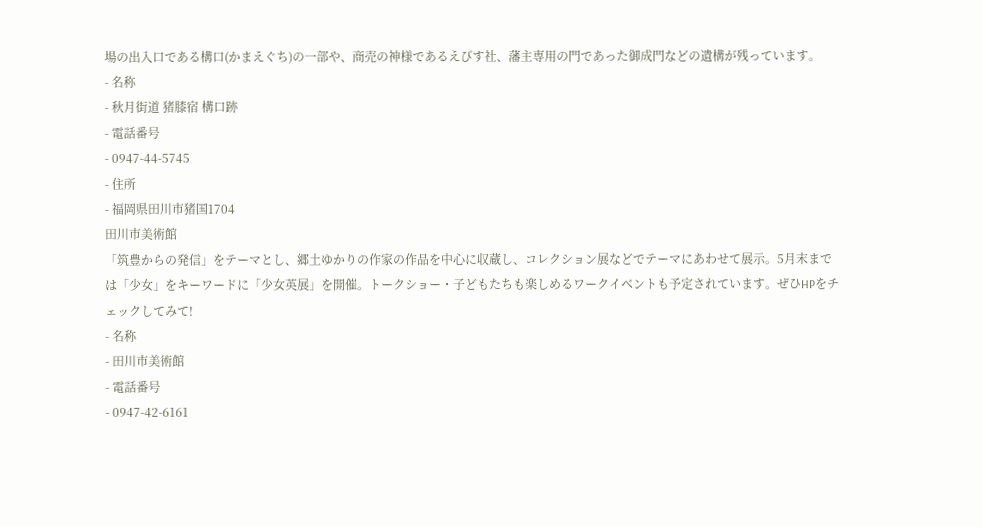場の出入口である構口(かまえぐち)の一部や、商売の神様であるえびす社、藩主専用の門であった御成門などの遺構が残っています。
- 名称
- 秋月街道 猪膝宿 構口跡
- 電話番号
- 0947-44-5745
- 住所
- 福岡県田川市猪国1704
田川市美術館
「筑豊からの発信」をテーマとし、郷土ゆかりの作家の作品を中心に収蔵し、コレクション展などでテーマにあわせて展示。5月末までは「少女」をキーワードに「少女英展」を開催。トークショー・子どもたちも楽しめるワークイベントも予定されています。ぜひHPをチェックしてみて!
- 名称
- 田川市美術館
- 電話番号
- 0947-42-6161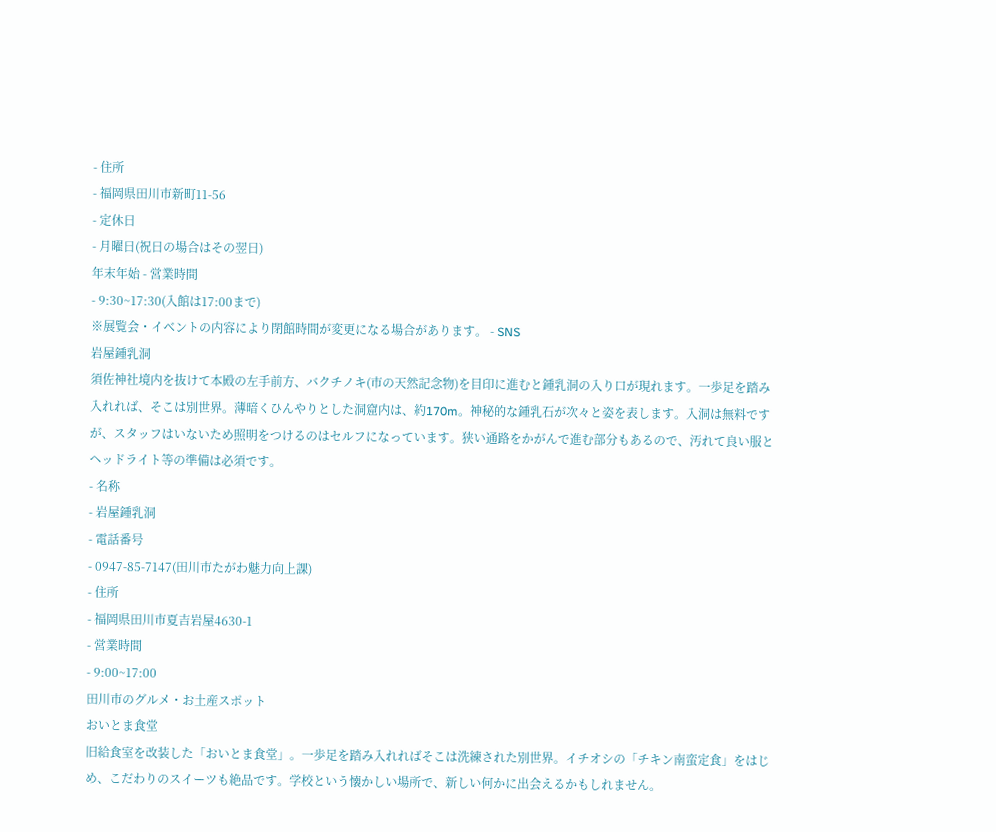- 住所
- 福岡県田川市新町11-56
- 定休日
- 月曜日(祝日の場合はその翌日)
年末年始 - 営業時間
- 9:30~17:30(入館は17:00まで)
※展覧会・イベントの内容により閉館時間が変更になる場合があります。 - SNS
岩屋鍾乳洞
須佐神社境内を抜けて本殿の左手前方、バクチノキ(市の天然記念物)を目印に進むと鍾乳洞の入り口が現れます。一歩足を踏み入れれば、そこは別世界。薄暗くひんやりとした洞窟内は、約170m。神秘的な鍾乳石が次々と姿を表します。入洞は無料ですが、スタッフはいないため照明をつけるのはセルフになっています。狭い通路をかがんで進む部分もあるので、汚れて良い服とヘッドライト等の準備は必須です。
- 名称
- 岩屋鍾乳洞
- 電話番号
- 0947-85-7147(田川市たがわ魅力向上課)
- 住所
- 福岡県田川市夏吉岩屋4630-1
- 営業時間
- 9:00~17:00
田川市のグルメ・お土産スポット
おいとま食堂
旧給食室を改装した「おいとま食堂」。一歩足を踏み入れればそこは洗練された別世界。イチオシの「チキン南蛮定食」をはじめ、こだわりのスイーツも絶品です。学校という懐かしい場所で、新しい何かに出会えるかもしれません。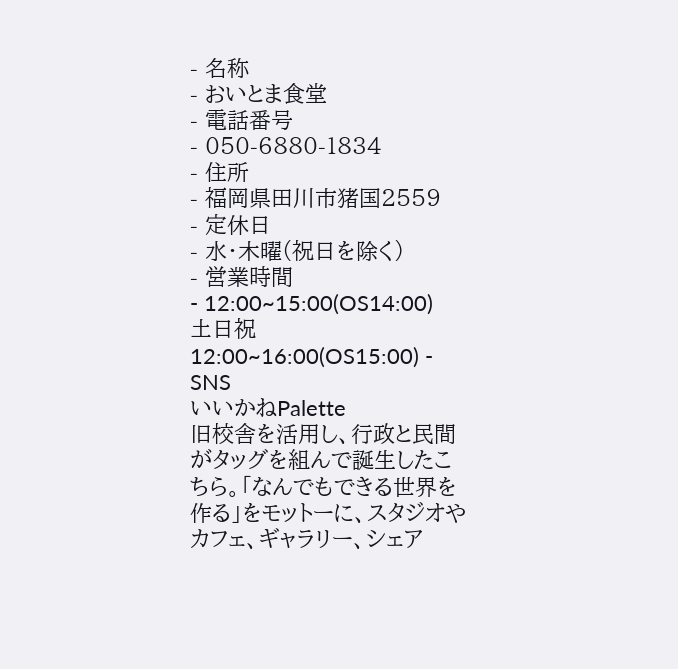- 名称
- おいとま食堂
- 電話番号
- 050-6880-1834
- 住所
- 福岡県田川市猪国2559
- 定休日
- 水・木曜(祝日を除く)
- 営業時間
- 12:00~15:00(OS14:00)
土日祝12:00~16:00(OS15:00) - SNS
いいかねPalette
旧校舎を活用し、行政と民間がタッグを組んで誕生したこちら。「なんでもできる世界を作る」をモットーに、スタジオやカフェ、ギャラリー、シェア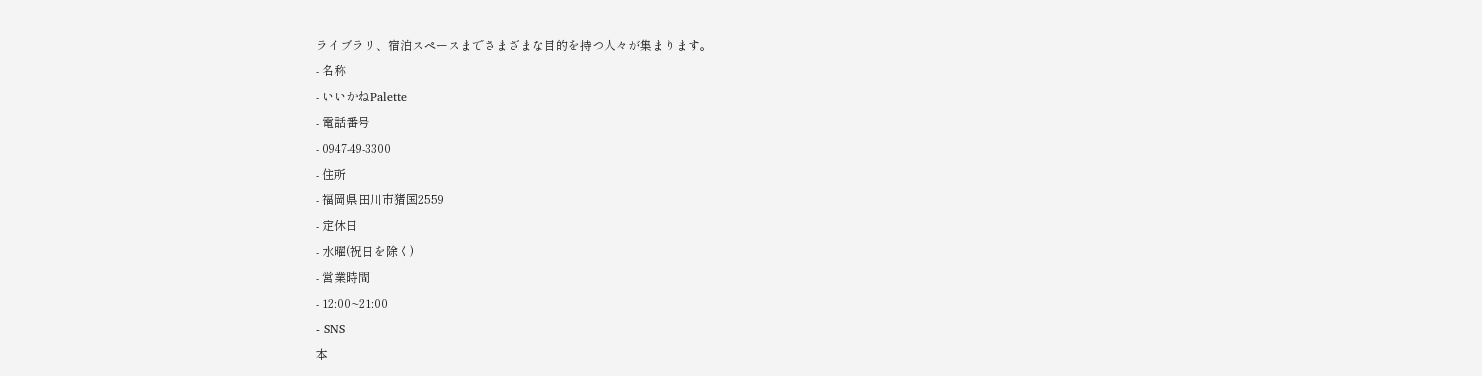ライブラリ、宿泊スペースまでさまざまな目的を持つ人々が集まります。
- 名称
- いいかねPalette
- 電話番号
- 0947-49-3300
- 住所
- 福岡県田川市猪国2559
- 定休日
- 水曜(祝日を除く)
- 営業時間
- 12:00~21:00
- SNS
本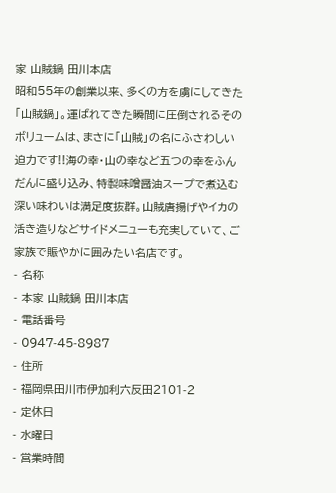家 山賊鍋 田川本店
昭和55年の創業以来、多くの方を虜にしてきた「山賊鍋」。運ばれてきた瞬間に圧倒されるそのボリュームは、まさに「山賊」の名にふさわしい迫力です!!海の幸・山の幸など五つの幸をふんだんに盛り込み、特製味噌醤油スープで煮込む深い味わいは満足度抜群。山賊唐揚げやイカの活き造りなどサイドメニューも充実していて、ご家族で賑やかに囲みたい名店です。
- 名称
- 本家 山賊鍋 田川本店
- 電話番号
- 0947-45-8987
- 住所
- 福岡県田川市伊加利六反田2101-2
- 定休日
- 水曜日
- 営業時間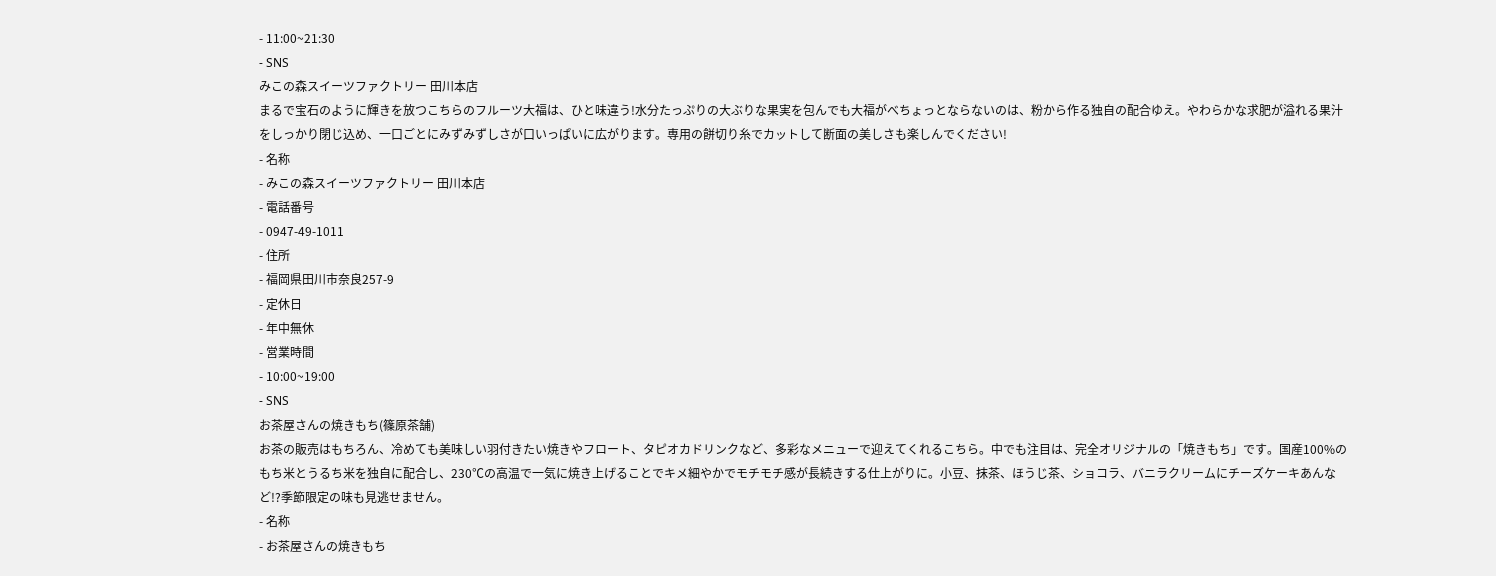- 11:00~21:30
- SNS
みこの森スイーツファクトリー 田川本店
まるで宝石のように輝きを放つこちらのフルーツ大福は、ひと味違う!水分たっぷりの大ぶりな果実を包んでも大福がべちょっとならないのは、粉から作る独自の配合ゆえ。やわらかな求肥が溢れる果汁をしっかり閉じ込め、一口ごとにみずみずしさが口いっぱいに広がります。専用の餅切り糸でカットして断面の美しさも楽しんでください!
- 名称
- みこの森スイーツファクトリー 田川本店
- 電話番号
- 0947-49-1011
- 住所
- 福岡県田川市奈良257-9
- 定休日
- 年中無休
- 営業時間
- 10:00~19:00
- SNS
お茶屋さんの焼きもち(篠原茶舗)
お茶の販売はもちろん、冷めても美味しい羽付きたい焼きやフロート、タピオカドリンクなど、多彩なメニューで迎えてくれるこちら。中でも注目は、完全オリジナルの「焼きもち」です。国産100%のもち米とうるち米を独自に配合し、230℃の高温で一気に焼き上げることでキメ細やかでモチモチ感が長続きする仕上がりに。小豆、抹茶、ほうじ茶、ショコラ、バニラクリームにチーズケーキあんなど!?季節限定の味も見逃せません。
- 名称
- お茶屋さんの焼きもち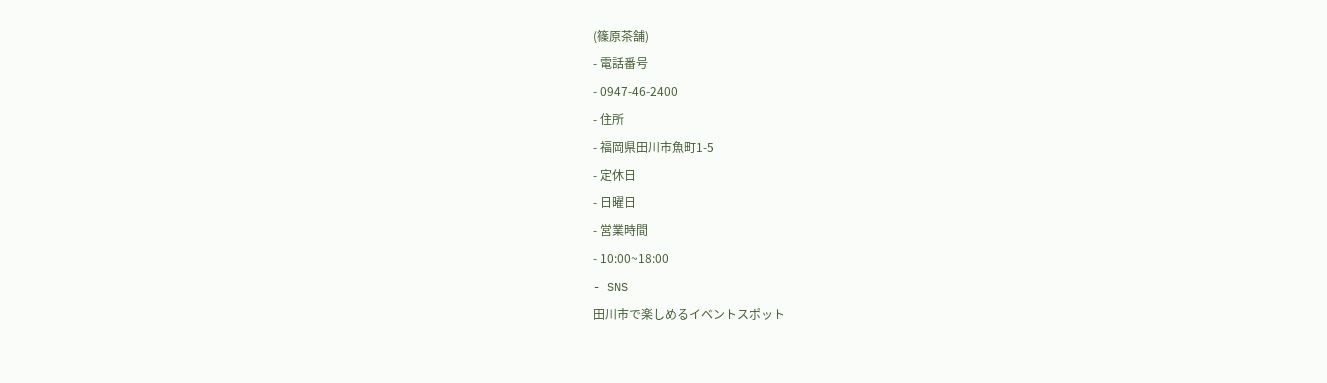(篠原茶舗)
- 電話番号
- 0947-46-2400
- 住所
- 福岡県田川市魚町1-5
- 定休日
- 日曜日
- 営業時間
- 10:00~18:00
- SNS
田川市で楽しめるイベントスポット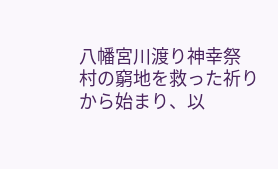八幡宮川渡り神幸祭
村の窮地を救った祈りから始まり、以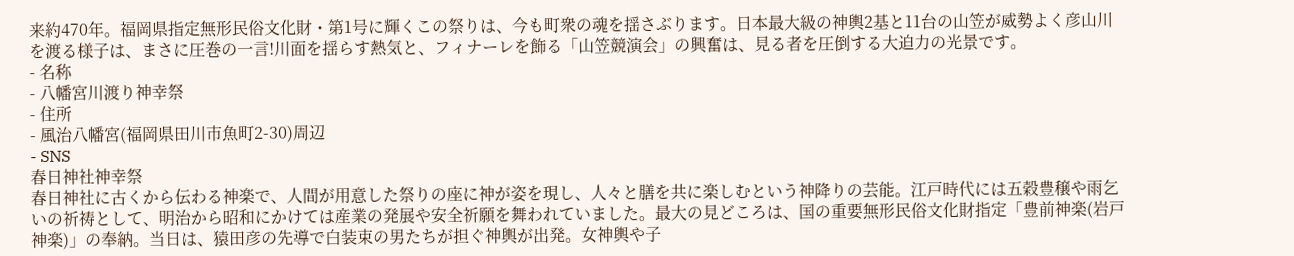来約470年。福岡県指定無形民俗文化財・第1号に輝くこの祭りは、今も町衆の魂を揺さぶります。日本最大級の神輿2基と11台の山笠が威勢よく彦山川を渡る様子は、まさに圧巻の一言!川面を揺らす熱気と、フィナーレを飾る「山笠競演会」の興奮は、見る者を圧倒する大迫力の光景です。
- 名称
- 八幡宮川渡り神幸祭
- 住所
- 風治八幡宮(福岡県田川市魚町2-30)周辺
- SNS
春日神社神幸祭
春日神社に古くから伝わる神楽で、人間が用意した祭りの座に神が姿を現し、人々と膳を共に楽しむという神降りの芸能。江戸時代には五穀豊穣や雨乞いの祈祷として、明治から昭和にかけては産業の発展や安全祈願を舞われていました。最大の見どころは、国の重要無形民俗文化財指定「豊前神楽(岩戸神楽)」の奉納。当日は、猿田彦の先導で白装束の男たちが担ぐ神輿が出発。女神輿や子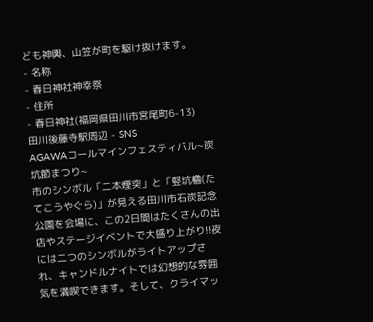ども神輿、山笠が町を駆け抜けます。
- 名称
- 春日神社神幸祭
- 住所
- 春日神社(福岡県田川市宮尾町6-13)
田川後藤寺駅周辺 - SNS
AGAWAコールマインフェスティバル~炭坑節まつり~
市のシンボル「二本煙突」と「竪坑櫓(たてこうやぐら)」が見える田川市石炭記念公園を会場に、この2日間はたくさんの出店やステージイベントで大盛り上がり!!夜には二つのシンボルがライトアップされ、キャンドルナイトでは幻想的な雰囲気を満喫できます。そして、クライマッ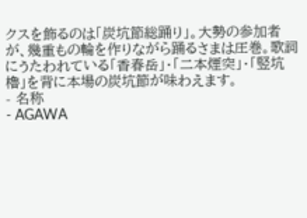クスを飾るのは「炭坑節総踊り」。大勢の参加者が、幾重もの輪を作りながら踊るさまは圧巻。歌詞にうたわれている「香春岳」・「二本煙突」・「竪坑櫓」を背に本場の炭坑節が味わえます。
- 名称
- AGAWA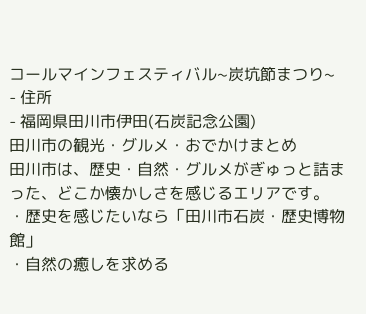コールマインフェスティバル~炭坑節まつり~
- 住所
- 福岡県田川市伊田(石炭記念公園)
田川市の観光・グルメ・おでかけまとめ
田川市は、歴史・自然・グルメがぎゅっと詰まった、どこか懐かしさを感じるエリアです。
・歴史を感じたいなら「田川市石炭・歴史博物館」
・自然の癒しを求める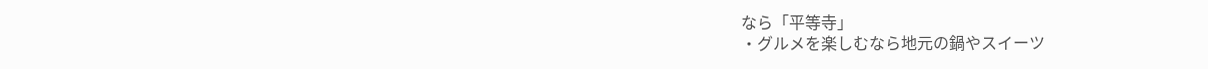なら「平等寺」
・グルメを楽しむなら地元の鍋やスイーツ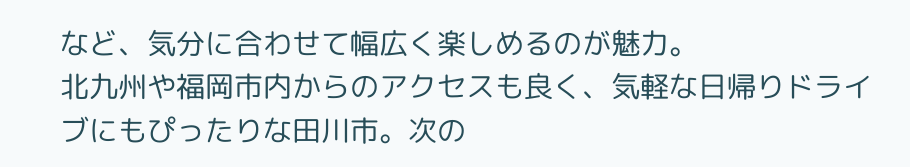など、気分に合わせて幅広く楽しめるのが魅力。
北九州や福岡市内からのアクセスも良く、気軽な日帰りドライブにもぴったりな田川市。次の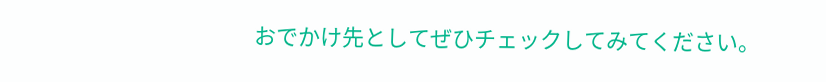おでかけ先としてぜひチェックしてみてください。